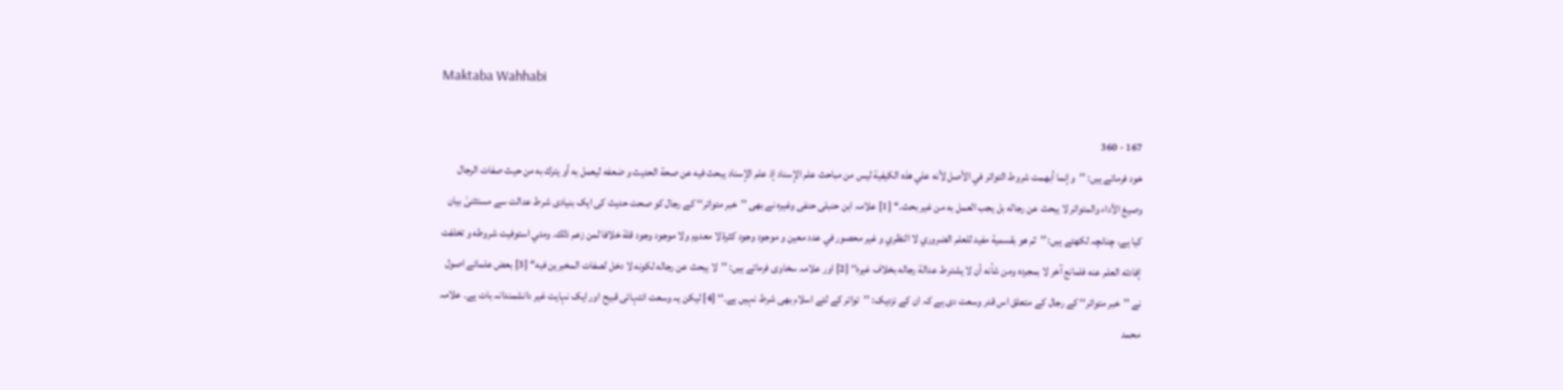Maktaba Wahhabi

167 - 360
خود فرماتے ہیں: ’’و إنما أبهمت شروط التواتر في الأصل لأنه علي هذه الكيفية ليس من مباحث علم الإسناد إذ علم الإسناد يبحث فيه عن صحة الحديث و ضعفه ليعمل به أو يترك به من حيث صفات الرجال وصيغ الأداء والمتواتر لا يبحث عن رجاله بل يجب العمل به من غير بحث۔‘‘ [1] علامہ ابن حنبلی حنفی وغیرہ نے بھی ’’خبر متواتر‘‘ کے رجال کو صحت حدیث کی ایک بنیادی شرط عدالت سے مستثنیٰ بیان کیا ہے، چنانچہ لکھتے ہیں: ’’ثم هو بقسمية مفيد للعلم الضروري لا النظري و غير محصور في عدد معين و موجود وجود كثرة لا معدوم ولا موجود وجود قلة خلافا لمن زعم ذلك۔ ومتي استوفيت شروطه و تخلفت إفادته العلم عنه فلمانع آخر لا بمجرده ومن شأنه أن لا يشترط عدالة رجاله بخلاف غيره‘‘ [2] اور علامہ سخاوی فرماتے ہیں: ’’لا يبحث عن رجاله لكونه لا دخل لصفات المخبرين فيه‘‘ [3] بعض علمائے اصول نے ’’خبر متواتر‘‘ کے رجال کے متعلق اس قدر وسعت دی ہے کہ ان کے نزدیک: ’’تواتر کے لئے اسلام بھی شرط نہیں ہے۔‘‘ [4] لیکن یہ وسعت انتہائی قبیح اور ایک نہایت غیر دانشمندانہ بات ہے۔ علامہ محمد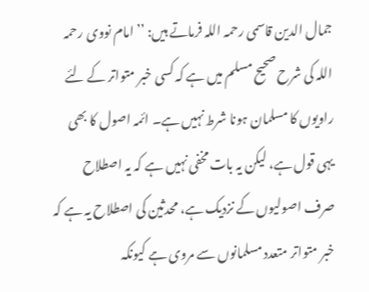جمال الدین قاسمی رحمہ اللہ فرماتے ہیں: ’’امام نووی رحمہ اللہ کی شرح صحیح مسلم میں ہے کہ کسی خبر متواتر کے لئے راویوں کا مسلمان ہونا شرط نہیں ہے۔ ائمہ اصول کا بھی یہی قول ہے، لیکن یہ بات مخفی نہیں ہے کہ یہ اصطلاح صرف اصولیوں کے نزدیک ہے، محدثین کی اصطلاح یہ ہے کہ خبر متواتر متعدد مسلمانوں سے مروی ہے کیونکہ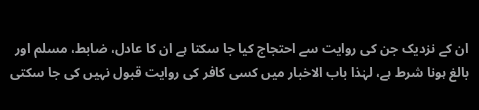ان کے نزدیک جن کی روایت سے احتجاج کیا جا سکتا ہے ان کا عادل، ضابط، مسلم اور بالغ ہونا شرط ہے، لہٰذا باب الاخبار میں کسی کافر کی روایت قبول نہیں کی جا سکتی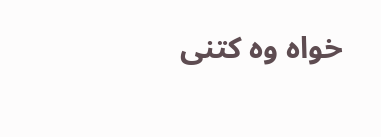خواہ وہ کتنی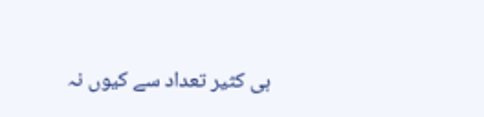ہی کثیر تعداد سے کیوں نہ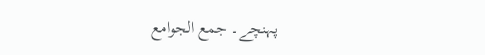پہنچے۔ جمع الجوامع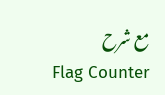مع شرح
Flag Counter